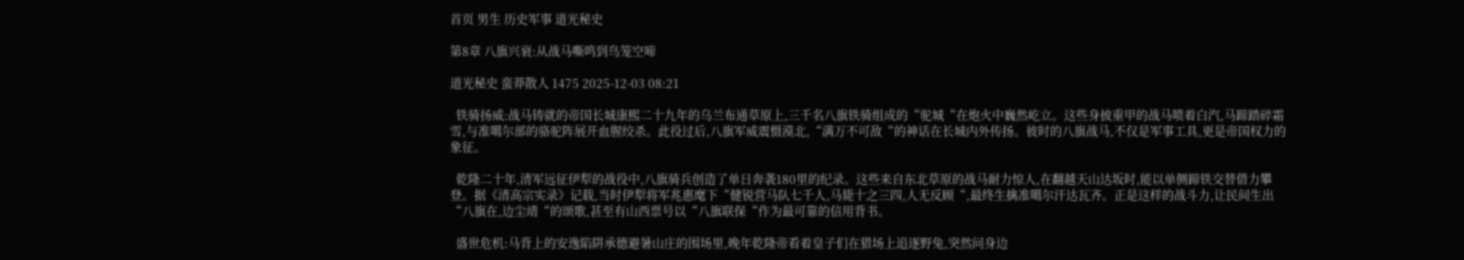首页 男生 历史军事 道光秘史

第8章 八旗兴衰:从战马嘶鸣到鸟笼空啼

道光秘史 蛮莽散人 1475 2025-12-03 08:21

  铁骑扬威:战马铸就的帝国长城康熙二十九年的乌兰布通草原上,三千名八旗铁骑组成的“驼城“在炮火中巍然屹立。这些身披重甲的战马喷着白汽,马蹄踏碎霜雪,与准噶尔部的骆驼阵展开血腥绞杀。此役过后,八旗军威震慑漠北,“满万不可敌“的神话在长城内外传扬。彼时的八旗战马,不仅是军事工具,更是帝国权力的象征。

  乾隆二十年,清军远征伊犁的战役中,八旗骑兵创造了单日奔袭180里的纪录。这些来自东北草原的战马耐力惊人,在翻越天山达坂时,能以单侧蹄铁交替借力攀登。据《清高宗实录》记载,当时伊犁将军兆惠麾下“健锐营马队七千人,马毙十之三四,人无反顾“,最终生擒准噶尔汗达瓦齐。正是这样的战斗力,让民间生出“八旗在,边尘靖“的颂歌,甚至有山西票号以“八旗联保“作为最可靠的信用背书。

  盛世危机:马背上的安逸陷阱承德避暑山庄的围场里,晚年乾隆帝看着皇子们在猎场上追逐野兔,突然问身边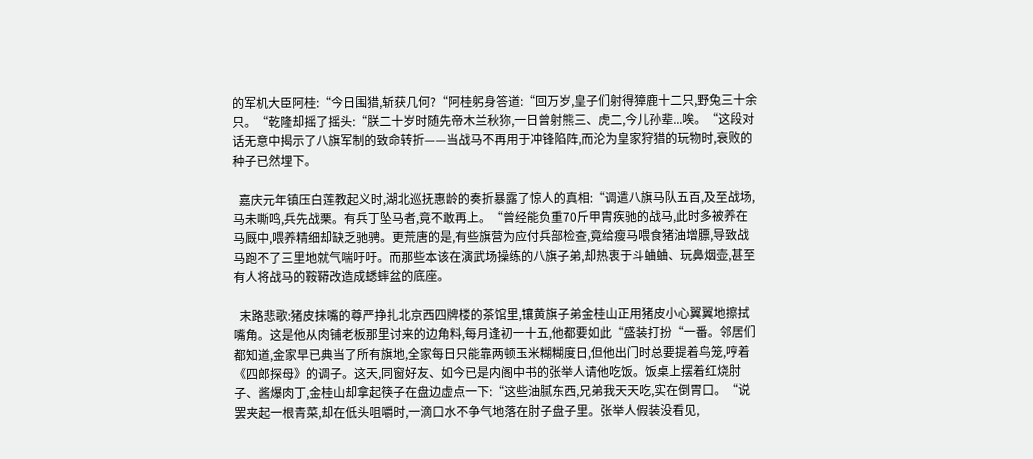的军机大臣阿桂:“今日围猎,斩获几何?“阿桂躬身答道:“回万岁,皇子们射得獐鹿十二只,野兔三十余只。“乾隆却摇了摇头:“朕二十岁时随先帝木兰秋狝,一日曾射熊三、虎二,今儿孙辈...唉。“这段对话无意中揭示了八旗军制的致命转折——当战马不再用于冲锋陷阵,而沦为皇家狩猎的玩物时,衰败的种子已然埋下。

  嘉庆元年镇压白莲教起义时,湖北巡抚惠龄的奏折暴露了惊人的真相:“调遣八旗马队五百,及至战场,马未嘶鸣,兵先战栗。有兵丁坠马者,竟不敢再上。“曾经能负重70斤甲胄疾驰的战马,此时多被养在马厩中,喂养精细却缺乏驰骋。更荒唐的是,有些旗营为应付兵部检查,竟给瘦马喂食猪油增膘,导致战马跑不了三里地就气喘吁吁。而那些本该在演武场操练的八旗子弟,却热衷于斗蛐蛐、玩鼻烟壶,甚至有人将战马的鞍鞯改造成蟋蟀盆的底座。

  末路悲歌:猪皮抹嘴的尊严挣扎北京西四牌楼的茶馆里,镶黄旗子弟金桂山正用猪皮小心翼翼地擦拭嘴角。这是他从肉铺老板那里讨来的边角料,每月逢初一十五,他都要如此“盛装打扮“一番。邻居们都知道,金家早已典当了所有旗地,全家每日只能靠两顿玉米糊糊度日,但他出门时总要提着鸟笼,哼着《四郎探母》的调子。这天,同窗好友、如今已是内阁中书的张举人请他吃饭。饭桌上摆着红烧肘子、酱爆肉丁,金桂山却拿起筷子在盘边虚点一下:“这些油腻东西,兄弟我天天吃,实在倒胃口。“说罢夹起一根青菜,却在低头咀嚼时,一滴口水不争气地落在肘子盘子里。张举人假装没看见,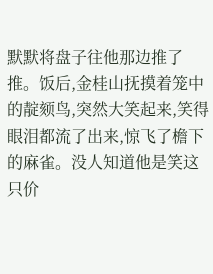默默将盘子往他那边推了推。饭后,金桂山抚摸着笼中的靛颏鸟,突然大笑起来,笑得眼泪都流了出来,惊飞了檐下的麻雀。没人知道他是笑这只价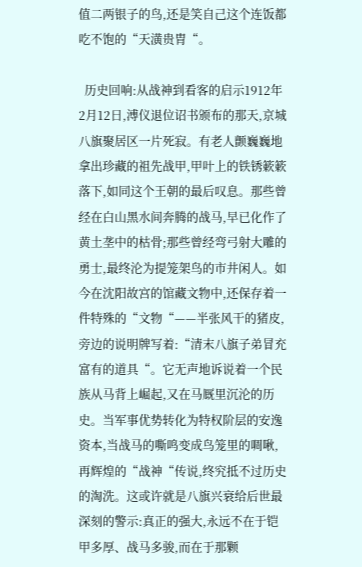值二两银子的鸟,还是笑自己这个连饭都吃不饱的“天潢贵胄“。

  历史回响:从战神到看客的启示1912年2月12日,溥仪退位诏书颁布的那天,京城八旗聚居区一片死寂。有老人颤巍巍地拿出珍藏的祖先战甲,甲叶上的铁锈簌簌落下,如同这个王朝的最后叹息。那些曾经在白山黑水间奔腾的战马,早已化作了黄土垄中的枯骨;那些曾经弯弓射大雕的勇士,最终沦为提笼架鸟的市井闲人。如今在沈阳故宫的馆藏文物中,还保存着一件特殊的“文物“——半张风干的猪皮,旁边的说明牌写着:“清末八旗子弟冒充富有的道具“。它无声地诉说着一个民族从马背上崛起,又在马厩里沉沦的历史。当军事优势转化为特权阶层的安逸资本,当战马的嘶鸣变成鸟笼里的啁啾,再辉煌的“战神“传说,终究抵不过历史的淘洗。这或许就是八旗兴衰给后世最深刻的警示:真正的强大,永远不在于铠甲多厚、战马多骏,而在于那颗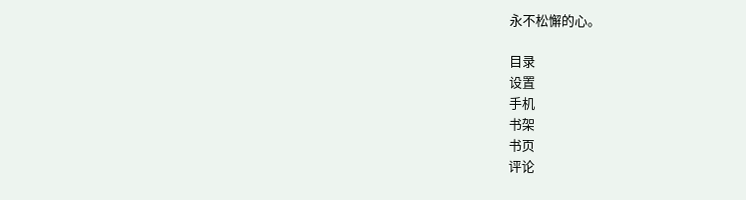永不松懈的心。

目录
设置
手机
书架
书页
评论